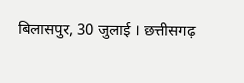बिलासपुर, 30 जुलाई । छत्तीसगढ़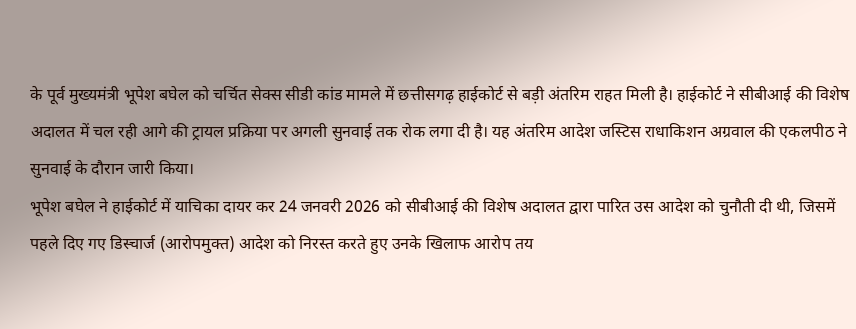के पूर्व मुख्यमंत्री भूपेश बघेल को चर्चित सेक्स सीडी कांड मामले में छत्तीसगढ़ हाईकोर्ट से बड़ी अंतरिम राहत मिली है। हाईकोर्ट ने सीबीआई की विशेष अदालत में चल रही आगे की ट्रायल प्रक्रिया पर अगली सुनवाई तक रोक लगा दी है। यह अंतरिम आदेश जस्टिस राधाकिशन अग्रवाल की एकलपीठ ने सुनवाई के दौरान जारी किया।
भूपेश बघेल ने हाईकोर्ट में याचिका दायर कर 24 जनवरी 2026 को सीबीआई की विशेष अदालत द्वारा पारित उस आदेश को चुनौती दी थी, जिसमें पहले दिए गए डिस्चार्ज (आरोपमुक्त) आदेश को निरस्त करते हुए उनके खिलाफ आरोप तय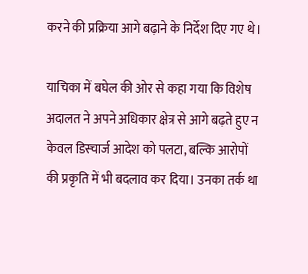करने की प्रक्रिया आगे बढ़ाने के निर्देश दिए गए थे।

याचिका में बघेल की ओर से कहा गया कि विशेष अदालत ने अपने अधिकार क्षेत्र से आगे बढ़ते हुए न केवल डिस्चार्ज आदेश को पलटा, बल्कि आरोपों की प्रकृति में भी बदलाव कर दिया। उनका तर्क था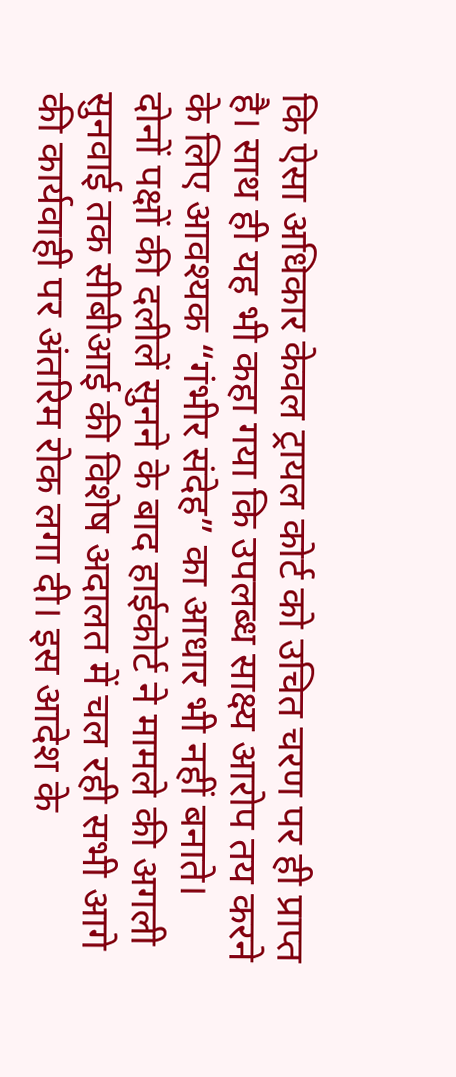कि ऐसा अधिकार केवल ट्रायल कोर्ट को उचित चरण पर ही प्राप्त है। साथ ही यह भी कहा गया कि उपलब्ध साक्ष्य आरोप तय करने के लिए आवश्यक “गंभीर संदेह” का आधार भी नहीं बनाते।
दोनों पक्षों की दलीलें सुनने के बाद हाईकोर्ट ने मामले की अगली सुनवाई तक सीबीआई की विशेष अदालत में चल रही सभी आगे की कार्यवाही पर अंतरिम रोक लगा दी। इस आदेश के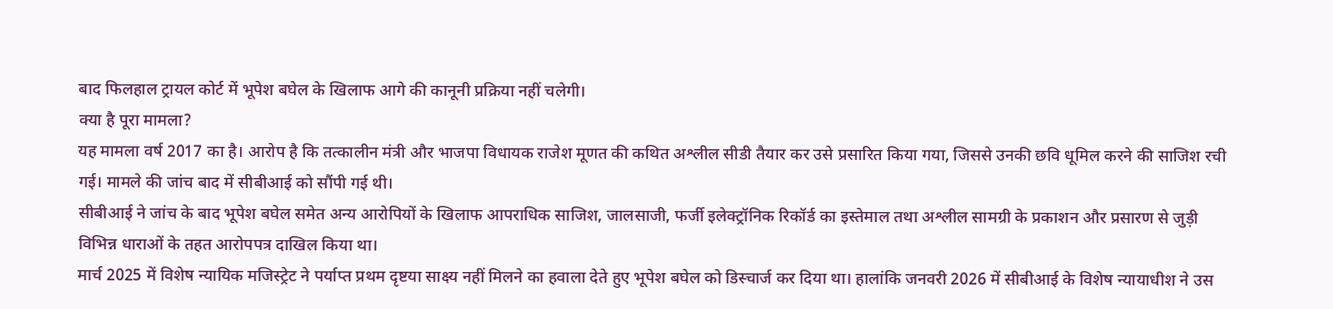बाद फिलहाल ट्रायल कोर्ट में भूपेश बघेल के खिलाफ आगे की कानूनी प्रक्रिया नहीं चलेगी।
क्या है पूरा मामला?
यह मामला वर्ष 2017 का है। आरोप है कि तत्कालीन मंत्री और भाजपा विधायक राजेश मूणत की कथित अश्लील सीडी तैयार कर उसे प्रसारित किया गया, जिससे उनकी छवि धूमिल करने की साजिश रची गई। मामले की जांच बाद में सीबीआई को सौंपी गई थी।
सीबीआई ने जांच के बाद भूपेश बघेल समेत अन्य आरोपियों के खिलाफ आपराधिक साजिश, जालसाजी, फर्जी इलेक्ट्रॉनिक रिकॉर्ड का इस्तेमाल तथा अश्लील सामग्री के प्रकाशन और प्रसारण से जुड़ी विभिन्न धाराओं के तहत आरोपपत्र दाखिल किया था।
मार्च 2025 में विशेष न्यायिक मजिस्ट्रेट ने पर्याप्त प्रथम दृष्टया साक्ष्य नहीं मिलने का हवाला देते हुए भूपेश बघेल को डिस्चार्ज कर दिया था। हालांकि जनवरी 2026 में सीबीआई के विशेष न्यायाधीश ने उस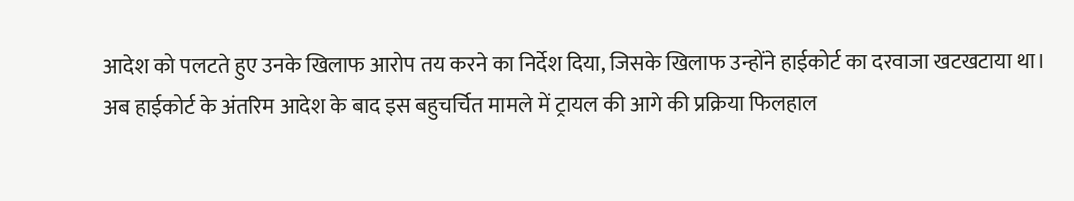आदेश को पलटते हुए उनके खिलाफ आरोप तय करने का निर्देश दिया, जिसके खिलाफ उन्होंने हाईकोर्ट का दरवाजा खटखटाया था।
अब हाईकोर्ट के अंतरिम आदेश के बाद इस बहुचर्चित मामले में ट्रायल की आगे की प्रक्रिया फिलहाल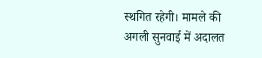स्थगित रहेगी। मामले की अगली सुनवाई में अदालत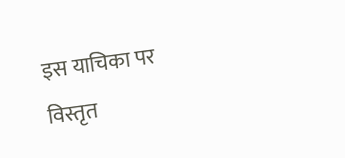इस याचिका पर विस्तृत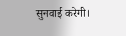सुनवाई करेगी।